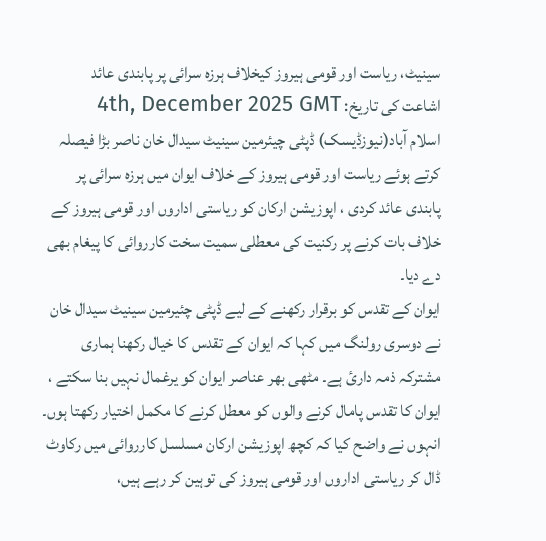سینیٹ، ریاست اور قومی ہیروز کیخلاف ہرزہ سرائی پر پابندی عائد
اشاعت کی تاریخ: 4th, December 2025 GMT
اسلام آباد(نیوزڈیسک) ڈپٹی چیئرمین سینیٹ سیدال خان ناصر بڑا فیصلہ کرتے ہوئے ریاست اور قومی ہیروز کے خلاف ایوان میں ہرزہ سرائی پر پابندی عائد کردی ، اپوزیشن ارکان کو ریاستی اداروں اور قومی ہیروز کے خلاف بات کرنے پر رکنیت کی معطلی سمیت سخت کارروائی کا پیغام بھی دے دیا۔
ایوان کے تقدس کو برقرار رکھنے کے لیے ڈپٹی چئیرمین سینیٹ سیدال خان نے دوسری رولنگ میں کہا کہ ایوان کے تقدس کا خیال رکھنا ہماری مشترکہ ذمہ دارئ ہے۔ مٹھی بھر عناصر ایوان کو یرغمال نہیں بنا سکتے ، ایوان کا تقدس پامال کرنے والوں کو معطل کرنے کا مکمل اختیار رکھتا ہوں۔
انہوں نے واضح کیا کہ کچھ اپوزیشن ارکان مسلسل کارروائی میں رکاوٹ ڈال کر ریاستی اداروں اور قومی ہیروز کی توہین کر رہے ہیں،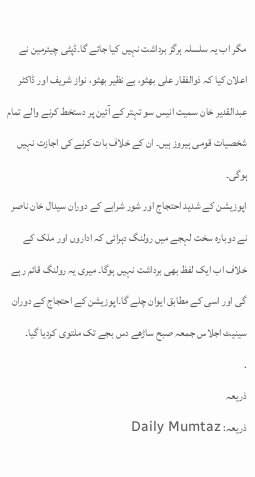مگر اب یہ سلسلہ ہرگز برداشت نہیں کیا جائے گا۔ڈپٹی چیئرمین نے اعلان کیا کہ ذوالفقار علی بھٹو، بے نظیر بھٹو، نواز شریف اور ڈاکٹر عبدالقدیر خان سمیت انیس سو تہتر کے آئین پر دستخط کرنے والے تمام شخصیات قومی ہیروز ہیں۔ ان کے خلاف بات کرنے کی اجازت نہیں ہوگی۔
اپوزیشن کے شدید احتجاج اور شور شرابے کے دوران سیدال خان ناصر نے دوبارہ سخت لہجے میں رولنگ دہرائی کہ اداروں اور ملک کے خلاف اب ایک لفظ بھی برداشت نہیں ہوگا۔ میری یہ رولنگ قائم رہے گی اور اسی کے مطابق ایوان چلے گا۔اپوزیشن کے احتجاج کے دوران سینیٹ اجلاس جمعہ صبح ساڑھے دس بجے تک ملتوی کردیا گیا۔
.
ذریعہ
ذریعہ: Daily Mumtaz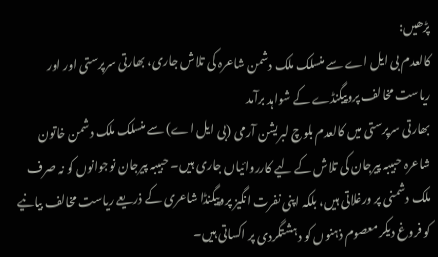پڑھیں:
کالعدم بی ایل اے سے منسلک ملک دشمن شاعرہ کی تلاش جاری، بھارتی سرپرستی اور اور ریاست مخالف پروپیگنڈے کے شواہد برآمد
بھارتی سرپرستی میں کالعدم بلوچ لبریشن آرمی (بی ایل اے) سے منسلک ملک دشمن خاتون شاعرہ حبیبہ پیرجان کی تلاش کے لیے کارروائیاں جاری ہیں۔ حبیبہ پیرجان نوجوانوں کو نہ صرف ملک دشمنی پر ورغلاتی ہیں، بلکہ اپنی نفرت انگیز پروپیگنڈا شاعری کے ذریعے ریاست مخالف بیانیے کو فروغ دیکر معصوم ذہنوں کو دہشتگردی پر اکساتی ہیں۔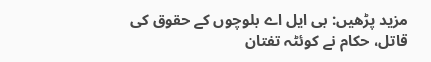مزید پڑھیں: بی ایل اے بلوچوں کے حقوق کی قاتل، حکام نے کوئٹہ تفتان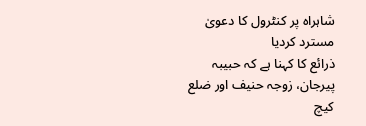شاہراہ پر کنٹرول کا دعویٰ مسترد کردیا
ذرائع کا کہنا ہے کہ حبیبہ پیرجان، زوجہ حنیف اور ضلع کیچ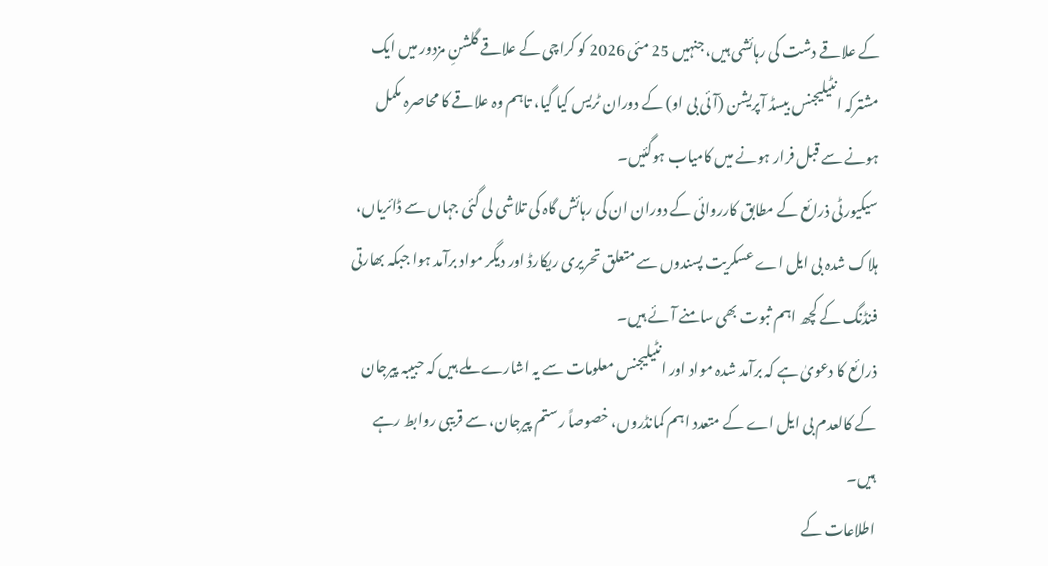کے علاقے دشت کی رہائشی ہیں، جنہیں 25 مئی 2026 کو کراچی کے علاقے گلشنِ مزدور میں ایک مشترکہ انٹیلیجنس بیسڈ آپریشن (آئی بی او) کے دوران ٹریس کیا گیا، تاہم وہ علاقے کا محاصرہ مکمل ہونے سے قبل فرار ہونے میں کامیاب ہوگئیں۔
سیکیورٹی ذرائع کے مطابق کارروائی کے دوران ان کی رہائش گاہ کی تلاشی لی گئی جہاں سے ڈائریاں، ہلاک شدہ بی ایل اے عسکریت پسندوں سے متعلق تحریری ریکارڈ اور دیگر مواد برآمد ہوا جبکہ بھارتی فنڈنگ کے کچھ اہم ثبوت بھی سامنے آئے ہیں۔
ذرائع کا دعویٰ ہے کہ برآمد شدہ مواد اور انٹیلیجنس معلومات سے یہ اشارے ملے ہیں کہ حبیبہ پیرجان کے کالعدم بی ایل اے کے متعدد اہم کمانڈروں، خصوصاً رستم پیرجان، سے قریبی روابط رہے ہیں۔
اطلاعات کے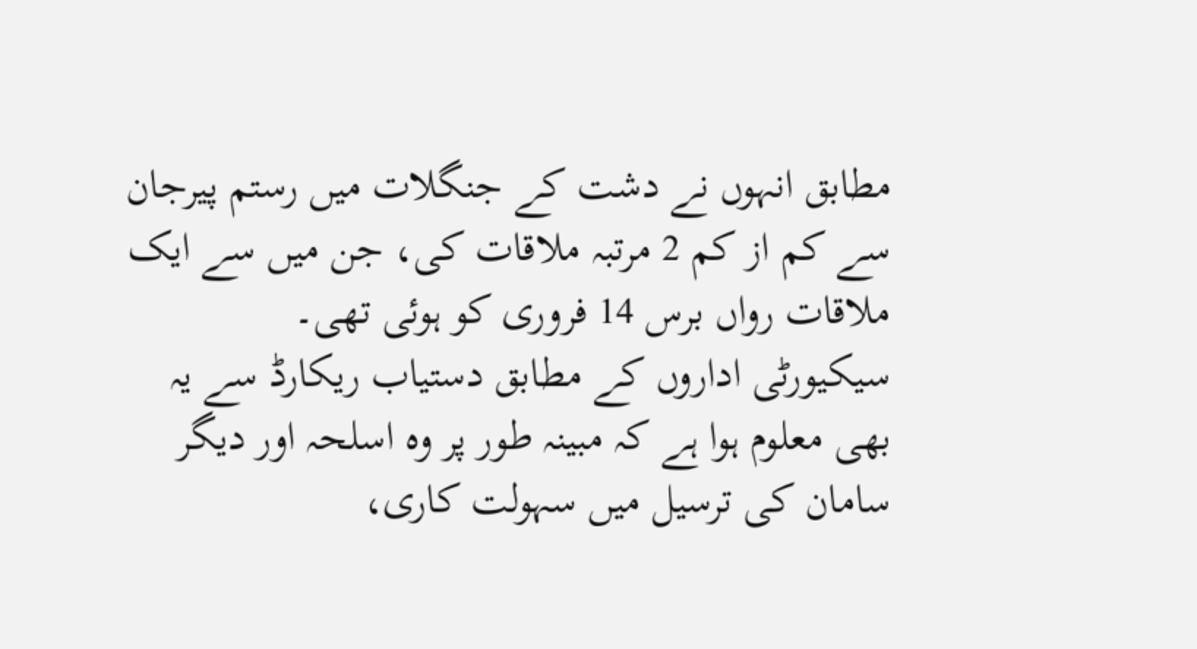مطابق انہوں نے دشت کے جنگلات میں رستم پیرجان سے کم از کم 2 مرتبہ ملاقات کی، جن میں سے ایک ملاقات رواں برس 14 فروری کو ہوئی تھی۔
سیکیورٹی اداروں کے مطابق دستیاب ریکارڈ سے یہ بھی معلوم ہوا ہے کہ مبینہ طور پر وہ اسلحہ اور دیگر سامان کی ترسیل میں سہولت کاری،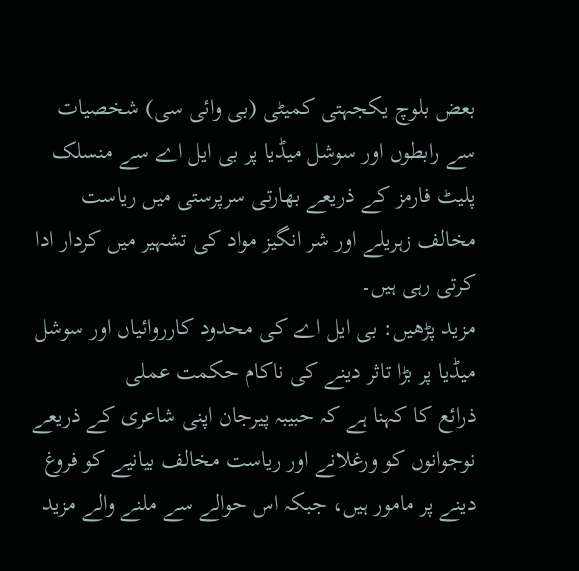بعض بلوچ یکجہتی کمیٹی (بی وائی سی) شخصیات سے رابطوں اور سوشل میڈیا پر بی ایل اے سے منسلک پلیٹ فارمز کے ذریعے بھارتی سرپرستی میں ریاست مخالف زہریلے اور شر انگیز مواد کی تشہیر میں کردار ادا کرتی رہی ہیں۔
مزید پڑھیں: بی ایل اے کی محدود کارروائیاں اور سوشل میڈیا پر بڑا تاثر دینے کی ناکام حکمت عملی
ذرائع کا کہنا ہے کہ حبیبہ پیرجان اپنی شاعری کے ذریعے نوجوانوں کو ورغلانے اور ریاست مخالف بیانیے کو فروغ دینے پر مامور ہیں، جبکہ اس حوالے سے ملنے والے مزید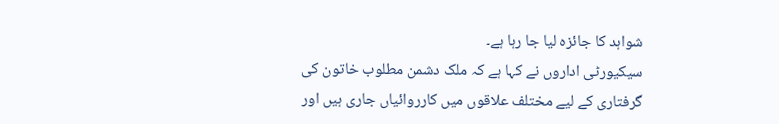شواہد کا جائزہ لیا جا رہا ہے۔
سیکیورٹی اداروں نے کہا ہے کہ ملک دشمن مطلوب خاتون کی گرفتاری کے لیے مختلف علاقوں میں کارروائیاں جاری ہیں اور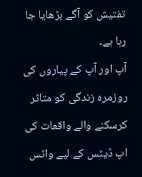تفتیش کو آگے بڑھایا جا رہا ہے۔
آپ اور آپ کے پیاروں کی روزمرہ زندگی کو متاثر کرسکنے والے واقعات کی اپ ڈیٹس کے لیے واٹس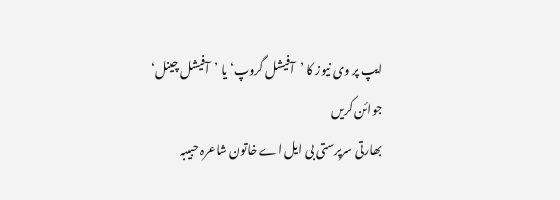ایپ پر وی نیوز کا ’آفیشل گروپ‘ یا ’آفیشل چینل‘ جوائن کریں
بھارتی سرپرستی بی ایل اے خاتون شاعرہ حبیبہ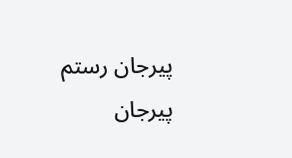پیرجان رستم پیرجان